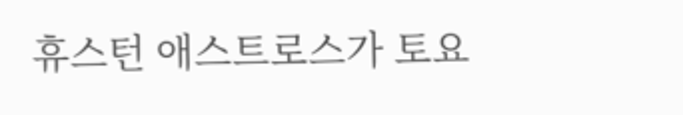휴스턴 애스트로스가 토요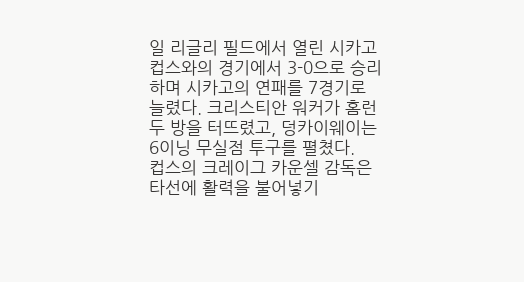일 리글리 필드에서 열린 시카고 컵스와의 경기에서 3-0으로 승리하며 시카고의 연패를 7경기로 늘렸다. 크리스티안 워커가 홈런 두 방을 터뜨렸고, 덩카이웨이는 6이닝 무실점 투구를 펼쳤다.
컵스의 크레이그 카운셀 감독은 타선에 활력을 불어넣기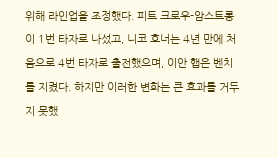위해 라인업을 조정했다. 피트 크로우-암스트롱이 1번 타자로 나섰고, 니코 호너는 4년 만에 처음으로 4번 타자로 출전했으며, 이안 햅은 벤치를 지켰다. 하지만 이러한 변화는 큰 효과를 거두지 못했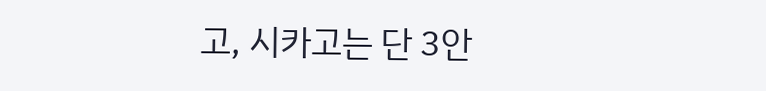고, 시카고는 단 3안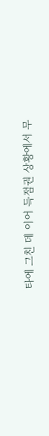타에 그친 데 이어 득점권 상황에서 무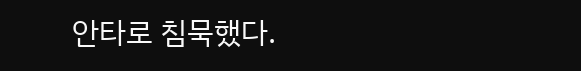안타로 침묵했다.